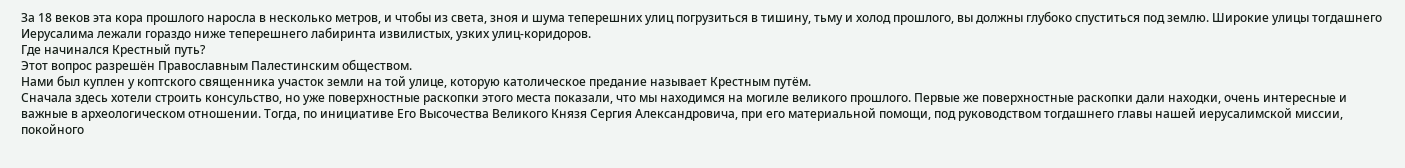За 18 веков эта кора прошлого наросла в несколько метров, и чтобы из света, зноя и шума теперешних улиц погрузиться в тишину, тьму и холод прошлого, вы должны глубоко спуститься под землю. Широкие улицы тогдашнего Иерусалима лежали гораздо ниже теперешнего лабиринта извилистых, узких улиц-коридоров.
Где начинался Крестный путь?
Этот вопрос разрешён Православным Палестинским обществом.
Нами был куплен у коптского священника участок земли на той улице, которую католическое предание называет Крестным путём.
Сначала здесь хотели строить консульство, но уже поверхностные раскопки этого места показали, что мы находимся на могиле великого прошлого. Первые же поверхностные раскопки дали находки, очень интересные и важные в археологическом отношении. Тогда, по инициативе Его Высочества Великого Князя Сергия Александровича, при его материальной помощи, под руководством тогдашнего главы нашей иерусалимской миссии, покойного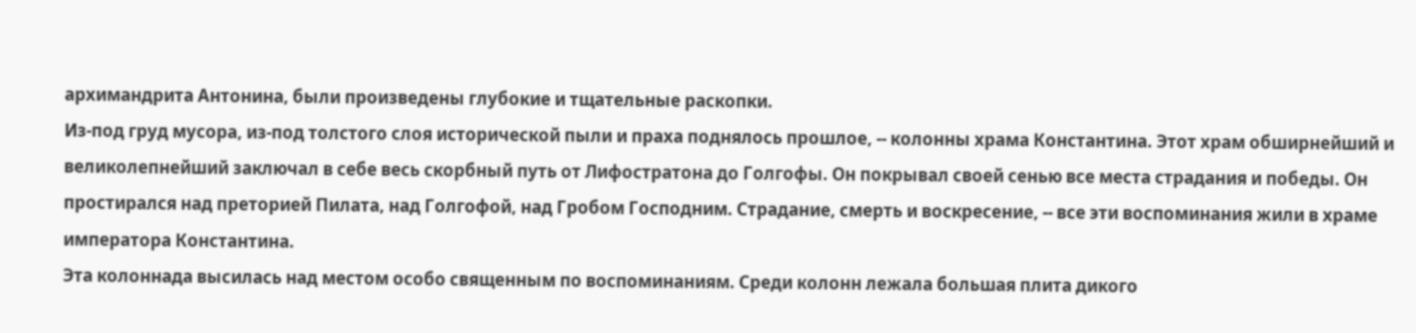архимандрита Антонина, были произведены глубокие и тщательные раскопки.
Из-под груд мусора, из-под толстого слоя исторической пыли и праха поднялось прошлое, -- колонны храма Константина. Этот храм обширнейший и великолепнейший заключал в себе весь скорбный путь от Лифостратона до Голгофы. Он покрывал своей сенью все места страдания и победы. Он простирался над преторией Пилата, над Голгофой, над Гробом Господним. Страдание, смерть и воскресение, -- все эти воспоминания жили в храме императора Константина.
Эта колоннада высилась над местом особо священным по воспоминаниям. Среди колонн лежала большая плита дикого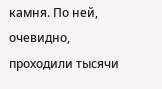камня. По ней, очевидно, проходили тысячи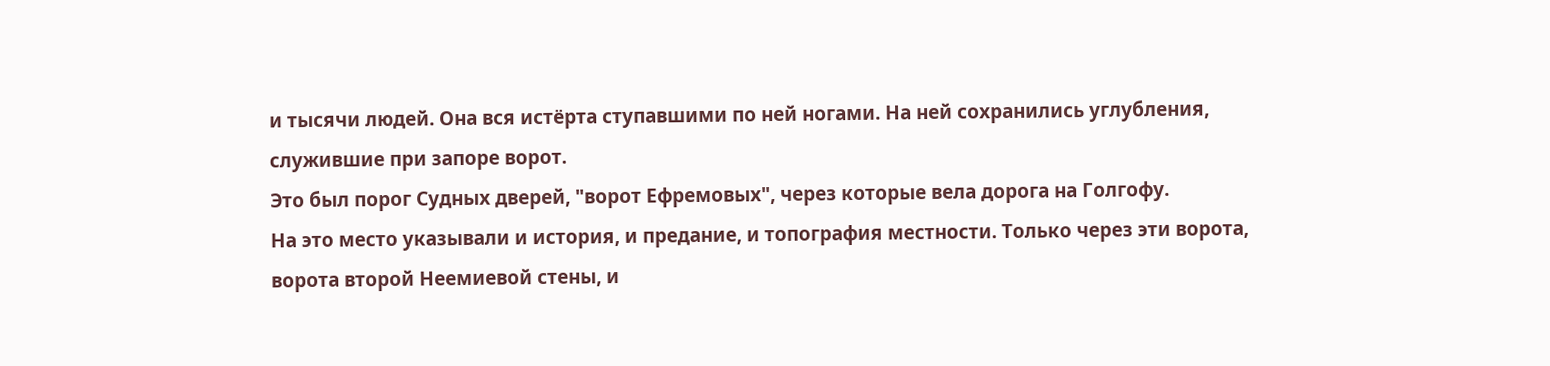и тысячи людей. Она вся истёрта ступавшими по ней ногами. На ней сохранились углубления, служившие при запоре ворот.
Это был порог Судных дверей, "ворот Ефремовых", через которые вела дорога на Голгофу.
На это место указывали и история, и предание, и топография местности. Только через эти ворота, ворота второй Неемиевой стены, и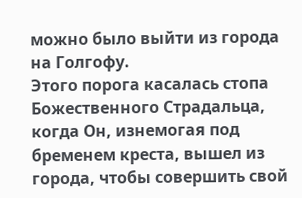можно было выйти из города на Голгофу.
Этого порога касалась стопа Божественного Страдальца, когда Он, изнемогая под бременем креста, вышел из города, чтобы совершить свой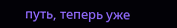путь, теперь уже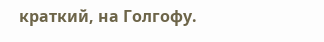краткий, на Голгофу.